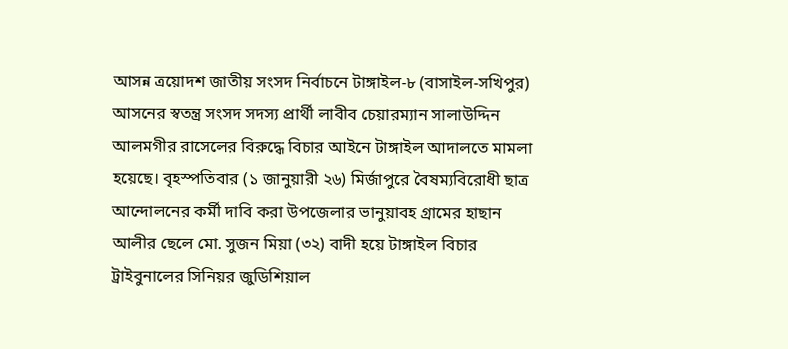আসন্ন ত্রয়োদশ জাতীয় সংসদ নির্বাচনে টাঙ্গাইল-৮ (বাসাইল-সখিপুর) আসনের স্বতন্ত্র সংসদ সদস্য প্রার্থী লাবীব চেয়ারম্যান সালাউদ্দিন আলমগীর রাসেলের বিরুদ্ধে বিচার আইনে টাঙ্গাইল আদালতে মামলা হয়েছে। বৃহস্পতিবার (১ জানুয়ারী ২৬) মির্জাপুরে বৈষম্যবিরোধী ছাত্র আন্দোলনের কর্মী দাবি করা উপজেলার ভানুয়াবহ গ্রামের হাছান আলীর ছেলে মো. সুজন মিয়া (৩২) বাদী হয়ে টাঙ্গাইল বিচার ট্রাইবুনালের সিনিয়র জুডিশিয়াল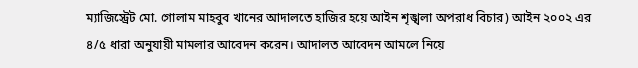ম্যাজিস্ট্রেট মো. গোলাম মাহবুব খানের আদালতে হাজির হয়ে আইন শৃঙ্খলা অপরাধ বিচার) আইন ২০০২ এর ৪/৫ ধারা অনুযায়ী মামলার আবেদন করেন। আদালত আবেদন আমলে নিয়ে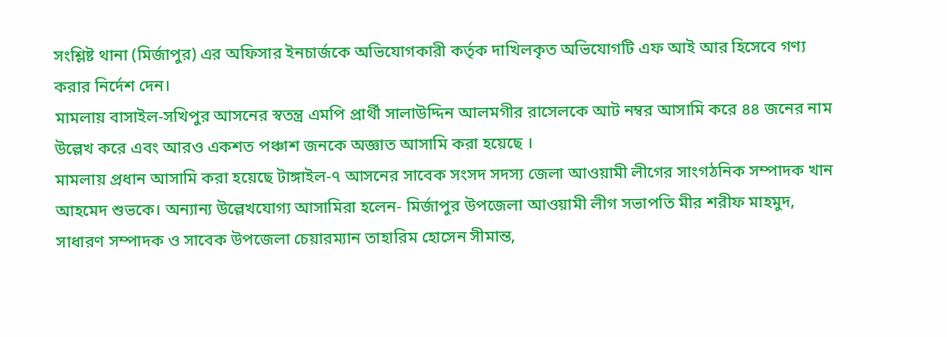সংশ্লিষ্ট থানা (মির্জাপুর) এর অফিসার ইনচার্জকে অভিযোগকারী কর্তৃক দাখিলকৃত অভিযোগটি এফ আই আর হিসেবে গণ্য করার নির্দেশ দেন।
মামলায় বাসাইল-সখিপুর আসনের স্বতন্ত্র এমপি প্রার্থী সালাউদ্দিন আলমগীর রাসেলকে আট নম্বর আসামি করে ৪৪ জনের নাম উল্লেখ করে এবং আরও একশত পঞ্চাশ জনকে অজ্ঞাত আসামি করা হয়েছে ।
মামলায় প্রধান আসামি করা হয়েছে টাঙ্গাইল-৭ আসনের সাবেক সংসদ সদস্য জেলা আওয়ামী লীগের সাংগঠনিক সম্পাদক খান আহমেদ শুভকে। অন্যান্য উল্লেখযোগ্য আসামিরা হলেন- মির্জাপুর উপজেলা আওয়ামী লীগ সভাপতি মীর শরীফ মাহমুদ, সাধারণ সম্পাদক ও সাবেক উপজেলা চেয়ারম্যান তাহারিম হোসেন সীমান্ত,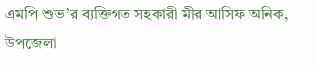এমপি শুভ’র ব্যক্তিগত সহকারী মীর আসিফ অনিক, উপজেলা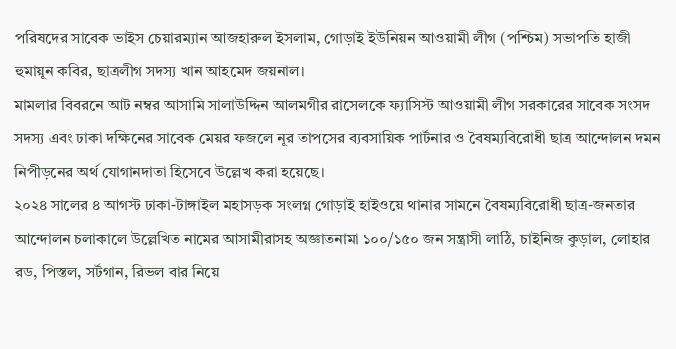পরিষদের সাবেক ভাইস চেয়ারম্যান আজহারুল ইসলাম, গোড়াই ইউনিয়ন আওয়ামী লীগ (পশ্চিম) সভাপতি হাজী হুমায়ূন কবির, ছাত্রলীগ সদস্য খান আহমেদ জয়নাল।
মামলার বিবরনে আট নম্বর আসামি সালাউদ্দিন আলমগীর রাসেলকে ফ্যাসিস্ট আওয়ামী লীগ সরকারের সাবেক সংসদ সদস্য এবং ঢাকা দক্ষিনের সাবেক মেয়র ফজলে নূর তাপসের ব্যবসায়িক পার্টনার ও বৈষম্যবিরোধী ছাত্র আন্দোলন দমন নিপীড়নের অর্থ যোগানদাতা হিসেবে উল্লেখ করা হয়েছে।
২০২৪ সালের ৪ আগস্ট ঢাকা-টাঙ্গাইল মহাসড়ক সংলগ্ন গোড়াই হাইওয়ে থানার সামনে বৈষম্যবিরোধী ছাত্র-জনতার আন্দোলন চলাকালে উল্লেখিত নামের আসামীরাসহ অজ্ঞাতনামা ১০০/১৫০ জন সন্ত্রাসী লাঠি, চাইনিজ কুড়াল, লোহার রড, পিস্তল, সর্টগান, রিভল বার নিয়ে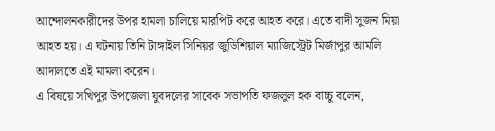আন্দোলনকারীদের উপর হামলা চালিয়ে মারপিট করে আহত করে। এতে বাদী সুজন মিয়া আহত হয়। এ ঘটনায় তিনি টাঙ্গাইল সিনিয়র জুডিশিয়াল ম্যাজিস্ট্রেট মির্জাপুর আমলি আদালতে এই মামলা করেন।
এ বিষয়ে সখিপুর উপজেলা যুবদলের সাবেক সভাপতি ফজলুল হক বাচ্চু বলেন,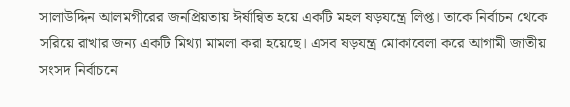সালাউদ্দিন আলমগীরের জনপ্রিয়তায় ঈর্ষান্বিত হয়ে একটি মহল ষড়যন্ত্রে লিপ্ত। তাকে নির্বাচন থেকে সরিয়ে রাখার জন্য একটি মিথ্যা মামলা করা হয়েছে। এসব ষড়যন্ত্র মোকাবেলা করে আগামী জাতীয় সংসদ নির্বাচনে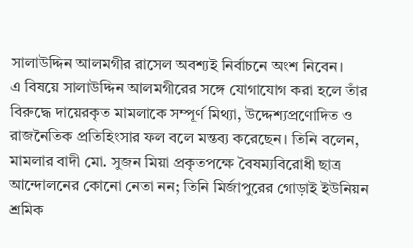সালাউদ্দিন আলমগীর রাসেল অবশ্যই নির্বাচনে অংশ নিবেন।
এ বিষয়ে সালাউদ্দিন আলমগীরের সঙ্গে যোগাযোগ করা হলে তাঁর বিরুদ্ধে দায়েরকৃত মামলাকে সম্পূর্ণ মিথ্যা, উদ্দেশ্যপ্রণোদিত ও রাজনৈতিক প্রতিহিংসার ফল বলে মন্তব্য করেছেন। তিনি বলেন, মামলার বাদী মো. সুজন মিয়া প্রকৃতপক্ষে বৈষম্যবিরোধী ছাত্র আন্দোলনের কোনো নেতা নন; তিনি মির্জাপুরের গোড়াই ইউনিয়ন শ্রমিক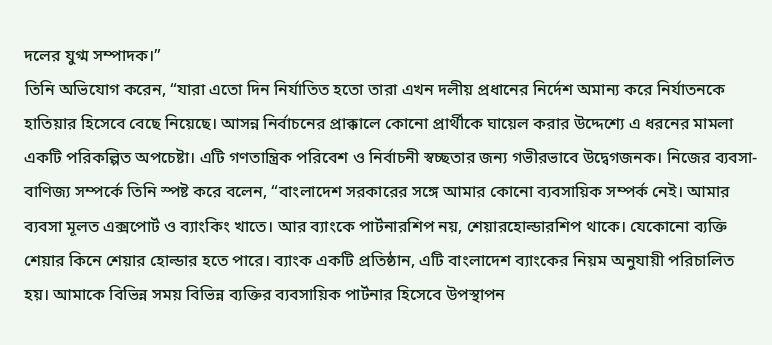দলের যুগ্ম সম্পাদক।”
তিনি অভিযোগ করেন, “যারা এতো দিন নির্যাতিত হতো তারা এখন দলীয় প্রধানের নির্দেশ অমান্য করে নির্যাতনকে হাতিয়ার হিসেবে বেছে নিয়েছে। আসন্ন নির্বাচনের প্রাক্কালে কোনো প্রার্থীকে ঘায়েল করার উদ্দেশ্যে এ ধরনের মামলা একটি পরিকল্পিত অপচেষ্টা। এটি গণতান্ত্রিক পরিবেশ ও নির্বাচনী স্বচ্ছতার জন্য গভীরভাবে উদ্বেগজনক। নিজের ব্যবসা-বাণিজ্য সম্পর্কে তিনি স্পষ্ট করে বলেন, “বাংলাদেশ সরকারের সঙ্গে আমার কোনো ব্যবসায়িক সম্পর্ক নেই। আমার ব্যবসা মূলত এক্সপোর্ট ও ব্যাংকিং খাতে। আর ব্যাংকে পার্টনারশিপ নয়, শেয়ারহোল্ডারশিপ থাকে। যেকোনো ব্যক্তি শেয়ার কিনে শেয়ার হোল্ডার হতে পারে। ব্যাংক একটি প্রতিষ্ঠান, এটি বাংলাদেশ ব্যাংকের নিয়ম অনুযায়ী পরিচালিত হয়। আমাকে বিভিন্ন সময় বিভিন্ন ব্যক্তির ব্যবসায়িক পার্টনার হিসেবে উপস্থাপন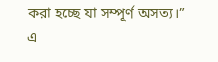করা হচ্ছে যা সম্পূর্ণ অসত্য।”
এ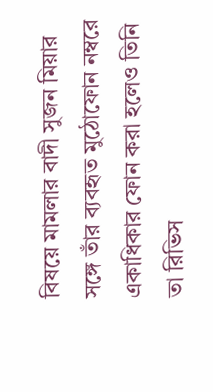বিষয়ে মামলার বাদী সুজন মিয়ার সঙ্গে তাঁর ব্যবহৃত মুঠোফোন নম্বরে একাধিকার ফোন করা হলেও তিনি তা রিভিস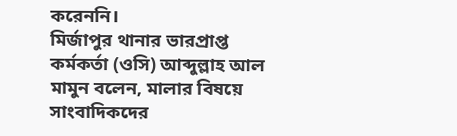করেননি।
মির্জাপুর থানার ভারপ্রাপ্ত কর্মকর্তা (ওসি) আব্দুল্লাহ আল মামুন বলেন, মালার বিষয়ে সাংবাদিকদের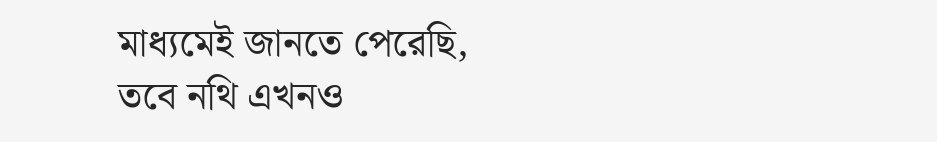মাধ্যমেই জানতে পেরেছি, তবে নথি এখনও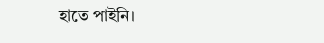হাতে পাইনি।